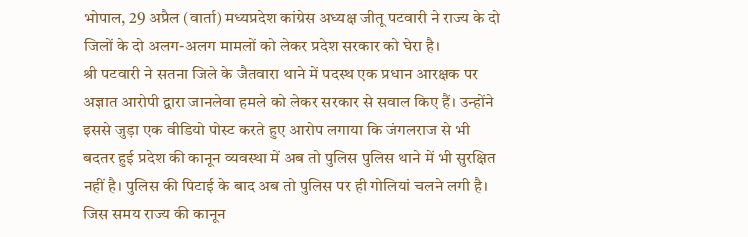भोपाल, 29 अप्रैल (वार्ता) मध्यप्रदेश कांग्रेस अध्यक्ष जीतू पटवारी ने राज्य के दो जिलों के दो अलग-अलग मामलों को लेकर प्रदेश सरकार को घेरा है।
श्री पटवारी ने सतना जिले के जैतवारा थाने में पदस्थ एक प्रधान आरक्षक पर अज्ञात आरोपी द्वारा जानलेवा हमले को लेकर सरकार से सवाल किए हैं। उन्होंने इससे जुड़ा एक वीडियो पोस्ट करते हुए आरोप लगाया कि जंगलराज से भी बदतर हुई प्रदेश की कानून व्यवस्था में अब तो पुलिस पुलिस थाने में भी सुरक्षित नहीं है। पुलिस की पिटाई के बाद अब तो पुलिस पर ही गोलियां चलने लगी है। जिस समय राज्य की कानून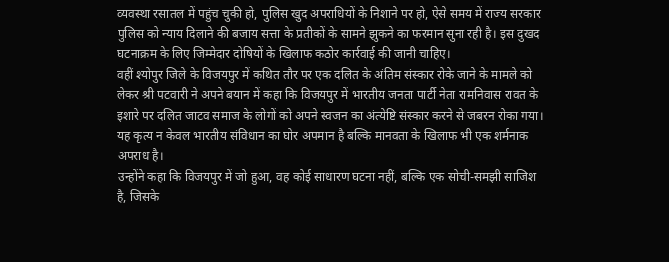व्यवस्था रसातल में पहुंच चुकी हो, पुलिस खुद अपराधियों के निशाने पर हो, ऐसे समय में राज्य सरकार पुलिस को न्याय दिलाने की बजाय सत्ता के प्रतीकों के सामने झुकने का फरमान सुना रही है। इस दुखद घटनाक्रम के लिए जिम्मेदार दोषियों के खिलाफ कठोर कार्रवाई की जानी चाहिए।
वहीं श्योपुर जिले के विजयपुर में कथित तौर पर एक दलित के अंतिम संस्कार रोके जाने के मामले को लेकर श्री पटवारी ने अपने बयान में कहा कि विजयपुर में भारतीय जनता पार्टी नेता रामनिवास रावत के इशारे पर दलित जाटव समाज के लोगों को अपने स्वजन का अंत्येष्टि संस्कार करने से जबरन रोका गया। यह कृत्य न केवल भारतीय संविधान का घोर अपमान है बल्कि मानवता के खिलाफ भी एक शर्मनाक अपराध है।
उन्होंने कहा कि विजयपुर में जो हुआ, वह कोई साधारण घटना नहीं, बल्कि एक सोची-समझी साजिश है, जिसके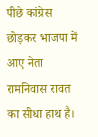पीछे कांग्रेस छोड़कर भाजपा में आए नेता रामनिवास रावत का सीधा हाथ है।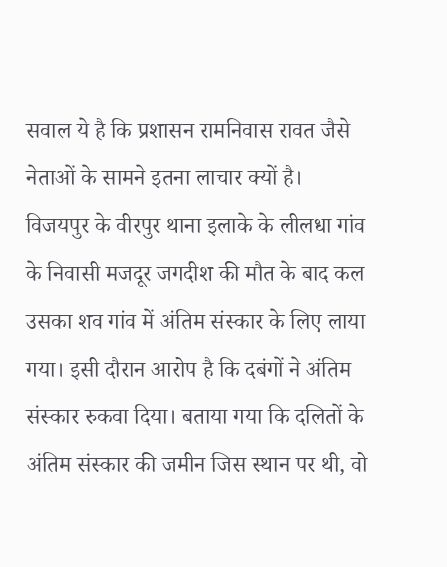सवाल ये है कि प्रशासन रामनिवास रावत जैसे नेताओं के सामने इतना लाचार क्यों है।
विजयपुर के वीरपुर थाना इलाके के लीलधा गांव के निवासी मजदूर जगदीश की मौत के बाद कल उसका शव गांव में अंतिम संस्कार के लिए लाया गया। इसी दौरान आरोप है कि दबंगों ने अंतिम संस्कार रुकवा दिया। बताया गया कि दलितों के अंतिम संस्कार की जमीन जिस स्थान पर थी, वो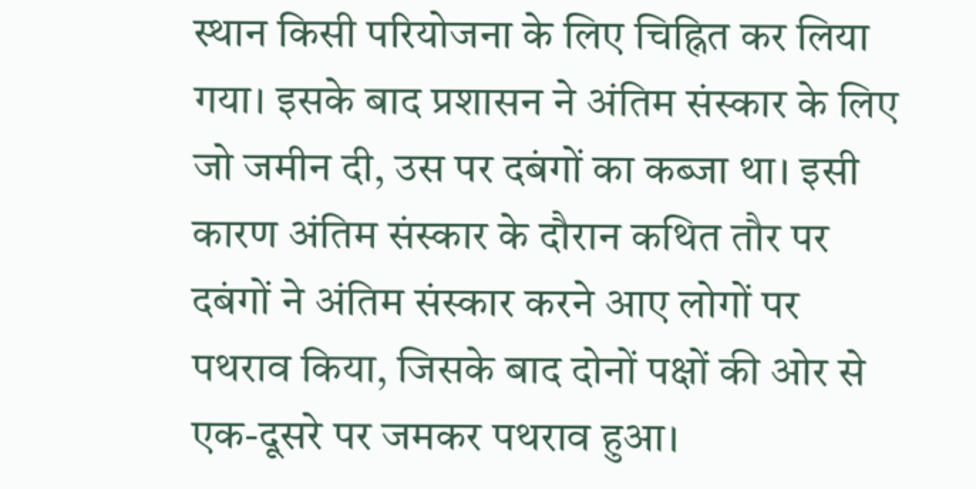स्थान किसी परियोजना के लिए चिह्नित कर लिया गया। इसके बाद प्रशासन ने अंतिम संस्कार के लिए जो जमीन दी, उस पर दबंगों का कब्जा था। इसी कारण अंतिम संस्कार के दौरान कथित तौर पर दबंगों ने अंतिम संस्कार करने आए लोगों पर पथराव किया, जिसके बाद दोनों पक्षों की ओर से एक-दूसरे पर जमकर पथराव हुआ।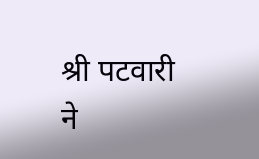श्री पटवारी ने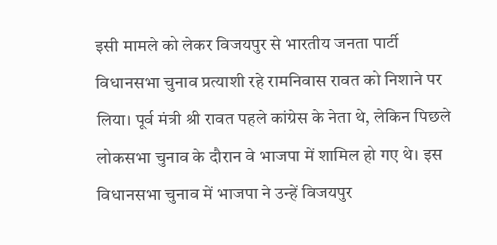इसी मामले को लेकर विजयपुर से भारतीय जनता पार्टी विधानसभा चुनाव प्रत्याशी रहे रामनिवास रावत को निशाने पर लिया। पूर्व मंत्री श्री रावत पहले कांग्रेस के नेता थे, लेकिन पिछले लोकसभा चुनाव के दौरान वे भाजपा में शामिल हो गए थे। इस विधानसभा चुनाव में भाजपा ने उन्हें विजयपुर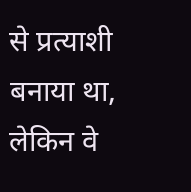से प्रत्याशी बनाया था, लेकिन वे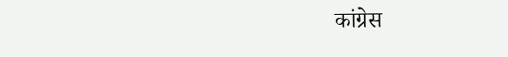कांग्रेस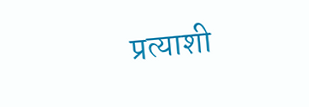प्रत्याशी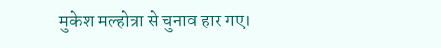मुकेश मल्होत्रा से चुनाव हार गए।